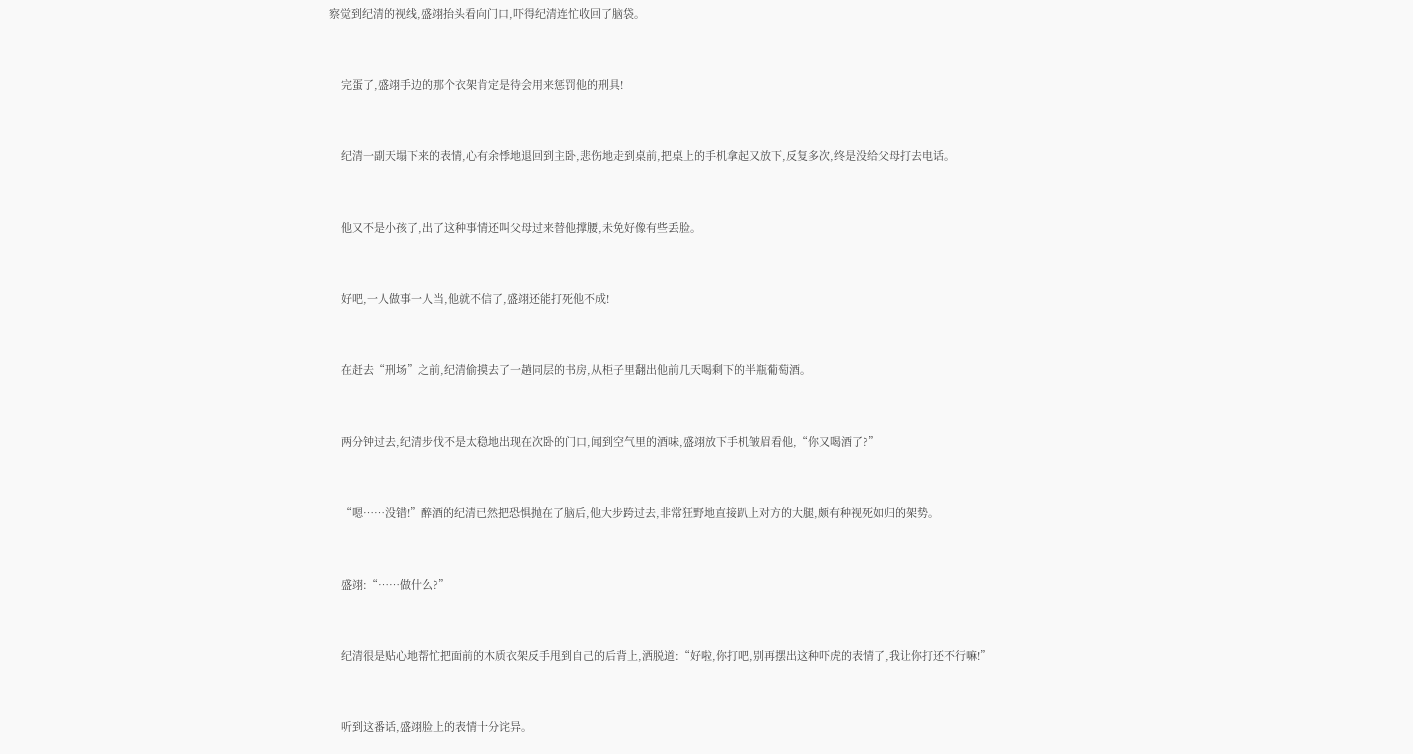察觉到纪清的视线,盛翊抬头看向门口,吓得纪清连忙收回了脑袋。


    完蛋了,盛翊手边的那个衣架肯定是待会用来惩罚他的刑具!


    纪清一副天塌下来的表情,心有余悸地退回到主卧,悲伤地走到桌前,把桌上的手机拿起又放下,反复多次,终是没给父母打去电话。


    他又不是小孩了,出了这种事情还叫父母过来替他撑腰,未免好像有些丢脸。


    好吧,一人做事一人当,他就不信了,盛翊还能打死他不成!


    在赶去“刑场”之前,纪清偷摸去了一趟同层的书房,从柜子里翻出他前几天喝剩下的半瓶葡萄酒。


    两分钟过去,纪清步伐不是太稳地出现在次卧的门口,闻到空气里的酒味,盛翊放下手机皱眉看他,“你又喝酒了?”


    “嗯……没错!”醉酒的纪清已然把恐惧抛在了脑后,他大步跨过去,非常狂野地直接趴上对方的大腿,颇有种视死如归的架势。


    盛翊:“……做什么?”


    纪清很是贴心地帮忙把面前的木质衣架反手甩到自己的后背上,洒脱道:“好啦,你打吧,别再摆出这种吓虎的表情了,我让你打还不行嘛!”


    听到这番话,盛翊脸上的表情十分诧异。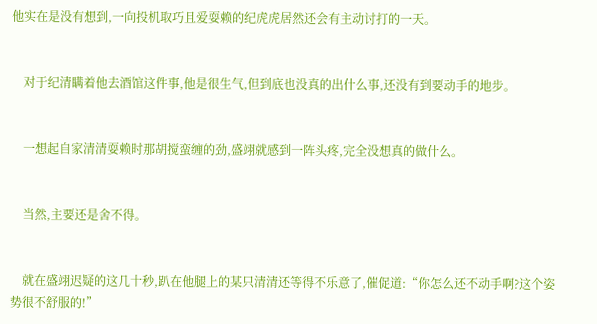他实在是没有想到,一向投机取巧且爱耍赖的纪虎虎居然还会有主动讨打的一天。


    对于纪清瞒着他去酒馆这件事,他是很生气,但到底也没真的出什么事,还没有到要动手的地步。


    一想起自家清清耍赖时那胡搅蛮缠的劲,盛翊就感到一阵头疼,完全没想真的做什么。


    当然,主要还是舍不得。


    就在盛翊迟疑的这几十秒,趴在他腿上的某只清清还等得不乐意了,催促道:“你怎么还不动手啊?这个姿势很不舒服的!”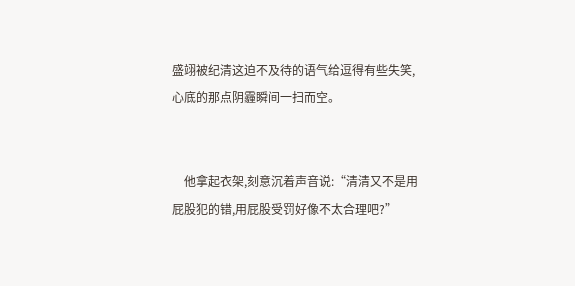盛翊被纪清这迫不及待的语气给逗得有些失笑,心底的那点阴霾瞬间一扫而空。


    他拿起衣架,刻意沉着声音说:“清清又不是用屁股犯的错,用屁股受罚好像不太合理吧?”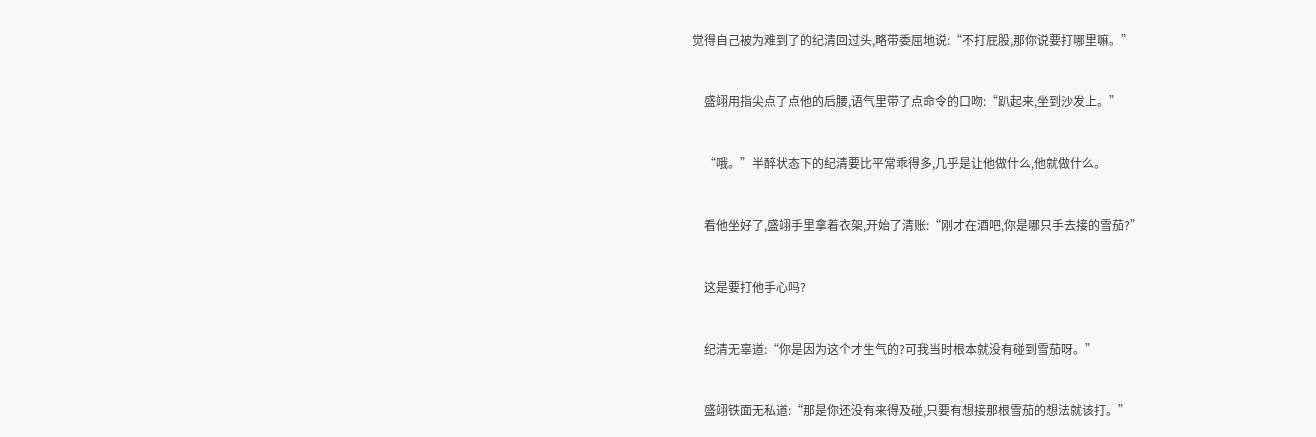觉得自己被为难到了的纪清回过头,略带委屈地说:“不打屁股,那你说要打哪里嘛。”


    盛翊用指尖点了点他的后腰,语气里带了点命令的口吻:“趴起来,坐到沙发上。”


    “哦。”半醉状态下的纪清要比平常乖得多,几乎是让他做什么,他就做什么。


    看他坐好了,盛翊手里拿着衣架,开始了清账:“刚才在酒吧,你是哪只手去接的雪茄?”


    这是要打他手心吗?


    纪清无辜道:“你是因为这个才生气的?可我当时根本就没有碰到雪茄呀。”


    盛翊铁面无私道:“那是你还没有来得及碰,只要有想接那根雪茄的想法就该打。”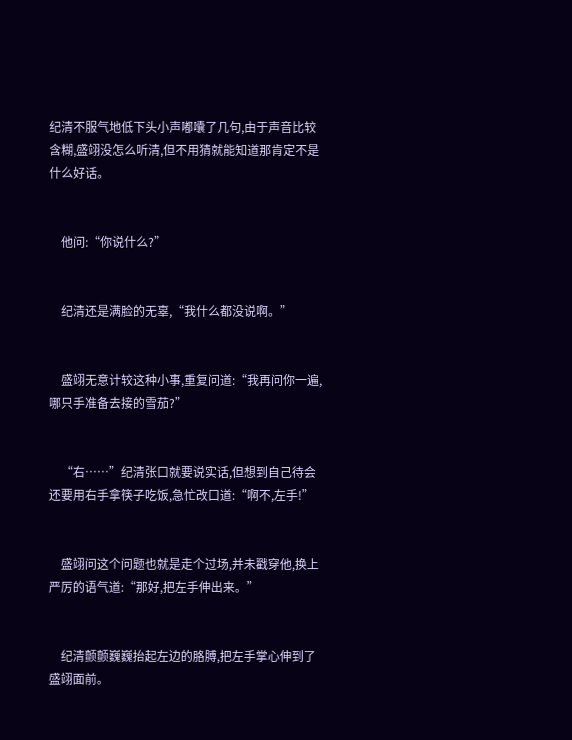纪清不服气地低下头小声嘟囔了几句,由于声音比较含糊,盛翊没怎么听清,但不用猜就能知道那肯定不是什么好话。


    他问:“你说什么?”


    纪清还是满脸的无辜,“我什么都没说啊。”


    盛翊无意计较这种小事,重复问道:“我再问你一遍,哪只手准备去接的雪茄?”


    “右……”纪清张口就要说实话,但想到自己待会还要用右手拿筷子吃饭,急忙改口道:“啊不,左手!”


    盛翊问这个问题也就是走个过场,并未戳穿他,换上严厉的语气道:“那好,把左手伸出来。”


    纪清颤颤巍巍抬起左边的胳膊,把左手掌心伸到了盛翊面前。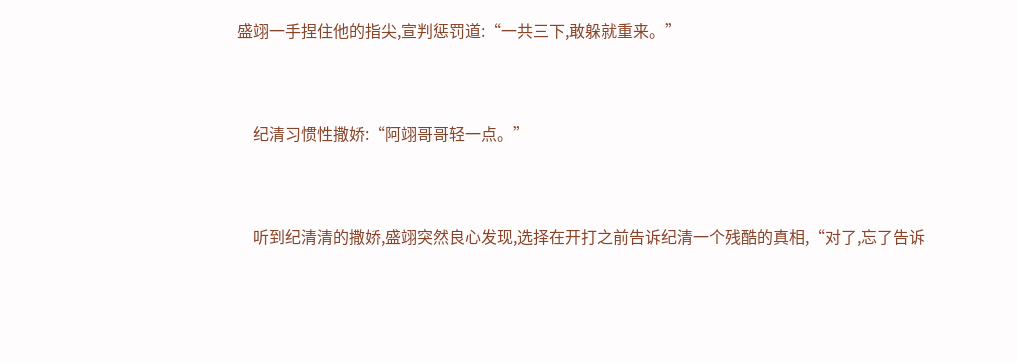盛翊一手捏住他的指尖,宣判惩罚道:“一共三下,敢躲就重来。”


    纪清习惯性撒娇:“阿翊哥哥轻一点。”


    听到纪清清的撒娇,盛翊突然良心发现,选择在开打之前告诉纪清一个残酷的真相,“对了,忘了告诉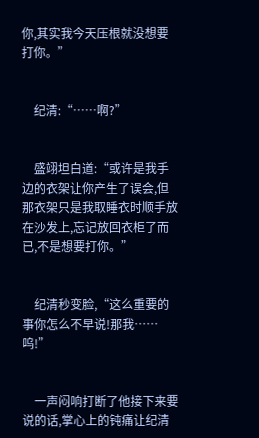你,其实我今天压根就没想要打你。”


    纪清:“……啊?”


    盛翊坦白道:“或许是我手边的衣架让你产生了误会,但那衣架只是我取睡衣时顺手放在沙发上,忘记放回衣柜了而已,不是想要打你。”


    纪清秒变脸,“这么重要的事你怎么不早说!那我……呜!”


    一声闷响打断了他接下来要说的话,掌心上的钝痛让纪清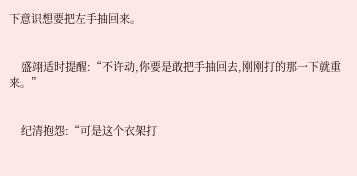下意识想要把左手抽回来。


    盛翊适时提醒:“不许动,你要是敢把手抽回去,刚刚打的那一下就重来。”


    纪清抱怨:“可是这个衣架打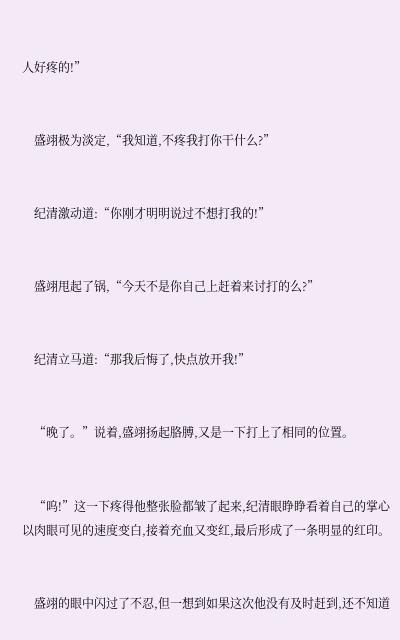人好疼的!”


    盛翊极为淡定,“我知道,不疼我打你干什么?”


    纪清激动道:“你刚才明明说过不想打我的!”


    盛翊甩起了锅,“今天不是你自己上赶着来讨打的么?”


    纪清立马道:“那我后悔了,快点放开我!”


    “晚了。”说着,盛翊扬起胳膊,又是一下打上了相同的位置。


    “呜!”这一下疼得他整张脸都皱了起来,纪清眼睁睁看着自己的掌心以肉眼可见的速度变白,接着充血又变红,最后形成了一条明显的红印。


    盛翊的眼中闪过了不忍,但一想到如果这次他没有及时赶到,还不知道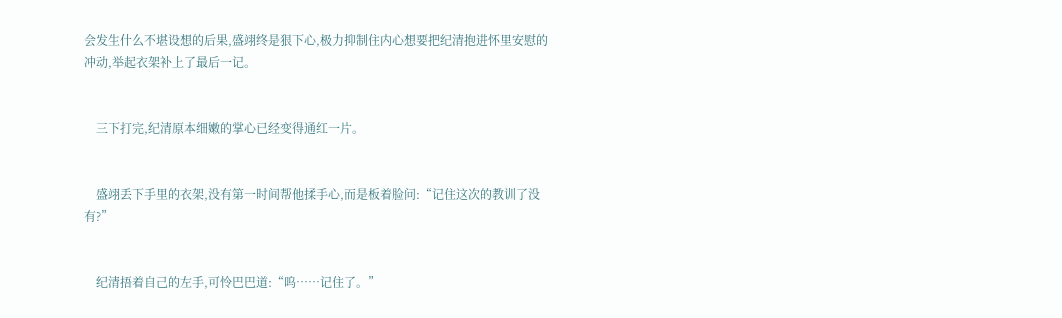会发生什么不堪设想的后果,盛翊终是狠下心,极力抑制住内心想要把纪清抱进怀里安慰的冲动,举起衣架补上了最后一记。


    三下打完,纪清原本细嫩的掌心已经变得通红一片。


    盛翊丢下手里的衣架,没有第一时间帮他揉手心,而是板着脸问:“记住这次的教训了没有?”


    纪清捂着自己的左手,可怜巴巴道:“呜……记住了。”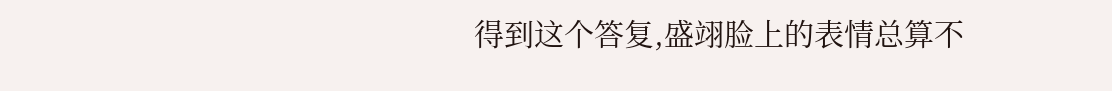得到这个答复,盛翊脸上的表情总算不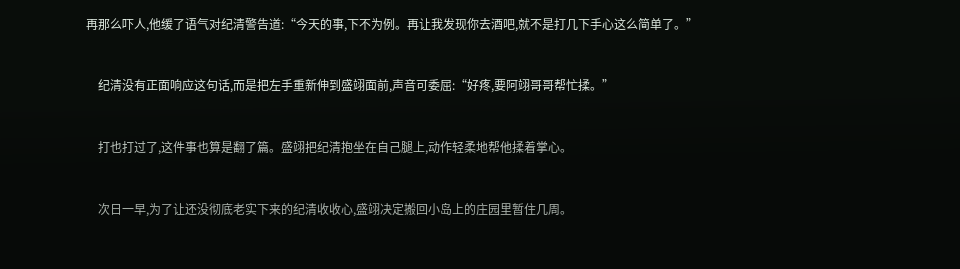再那么吓人,他缓了语气对纪清警告道:“今天的事,下不为例。再让我发现你去酒吧,就不是打几下手心这么简单了。”


    纪清没有正面响应这句话,而是把左手重新伸到盛翊面前,声音可委屈:“好疼,要阿翊哥哥帮忙揉。”


    打也打过了,这件事也算是翻了篇。盛翊把纪清抱坐在自己腿上,动作轻柔地帮他揉着掌心。


    次日一早,为了让还没彻底老实下来的纪清收收心,盛翊决定搬回小岛上的庄园里暂住几周。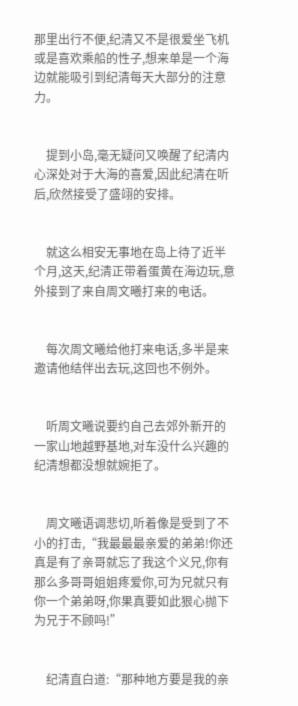那里出行不便,纪清又不是很爱坐飞机或是喜欢乘船的性子,想来单是一个海边就能吸引到纪清每天大部分的注意力。


    提到小岛,毫无疑问又唤醒了纪清内心深处对于大海的喜爱,因此纪清在听后,欣然接受了盛翊的安排。


    就这么相安无事地在岛上待了近半个月,这天,纪清正带着蛋黄在海边玩,意外接到了来自周文曦打来的电话。


    每次周文曦给他打来电话,多半是来邀请他结伴出去玩,这回也不例外。


    听周文曦说要约自己去郊外新开的一家山地越野基地,对车没什么兴趣的纪清想都没想就婉拒了。


    周文曦语调悲切,听着像是受到了不小的打击,“我最最最亲爱的弟弟!你还真是有了亲哥就忘了我这个义兄,你有那么多哥哥姐姐疼爱你,可为兄就只有你一个弟弟呀,你果真要如此狠心抛下为兄于不顾吗!”


    纪清直白道:“那种地方要是我的亲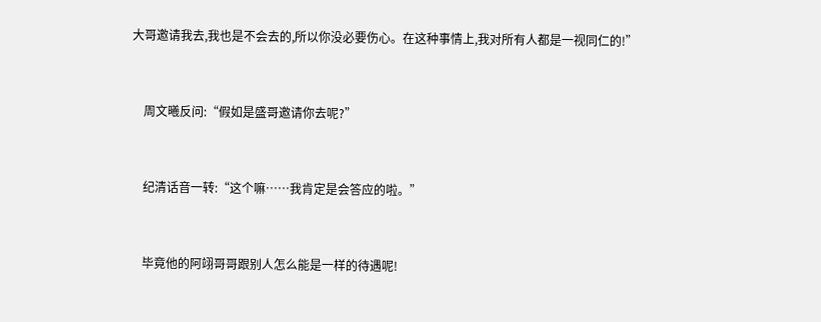大哥邀请我去,我也是不会去的,所以你没必要伤心。在这种事情上,我对所有人都是一视同仁的!”


    周文曦反问:“假如是盛哥邀请你去呢?”


    纪清话音一转:“这个嘛……我肯定是会答应的啦。”


    毕竟他的阿翊哥哥跟别人怎么能是一样的待遇呢!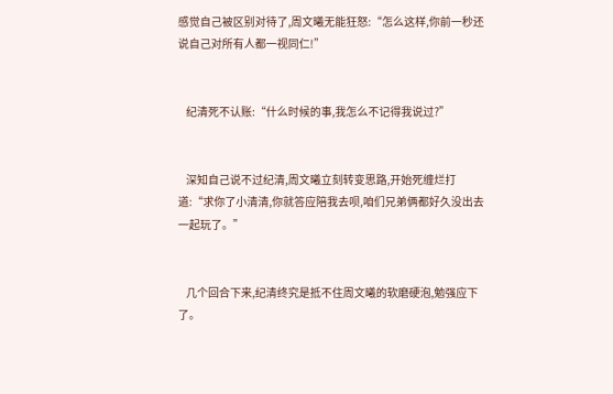感觉自己被区别对待了,周文曦无能狂怒:“怎么这样,你前一秒还说自己对所有人都一视同仁!”


    纪清死不认账:“什么时候的事,我怎么不记得我说过?”


    深知自己说不过纪清,周文曦立刻转变思路,开始死缠烂打道:“求你了小清清,你就答应陪我去呗,咱们兄弟俩都好久没出去一起玩了。”


    几个回合下来,纪清终究是抵不住周文曦的软磨硬泡,勉强应下了。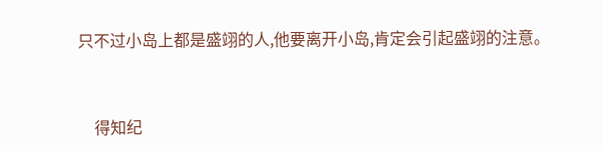只不过小岛上都是盛翊的人,他要离开小岛,肯定会引起盛翊的注意。


    得知纪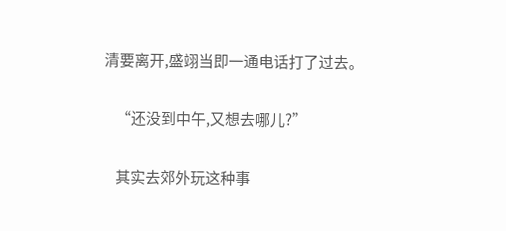清要离开,盛翊当即一通电话打了过去。


    “还没到中午,又想去哪儿?”


    其实去郊外玩这种事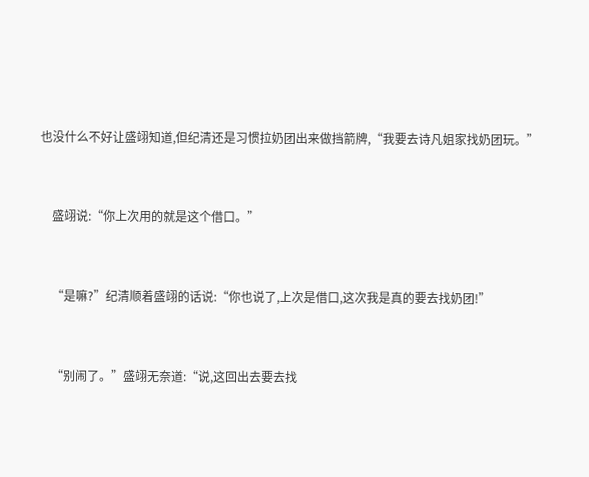也没什么不好让盛翊知道,但纪清还是习惯拉奶团出来做挡箭牌,“我要去诗凡姐家找奶团玩。”


    盛翊说:“你上次用的就是这个借口。”


    “是嘛?”纪清顺着盛翊的话说:“你也说了,上次是借口,这次我是真的要去找奶团!”


    “别闹了。”盛翊无奈道:“说,这回出去要去找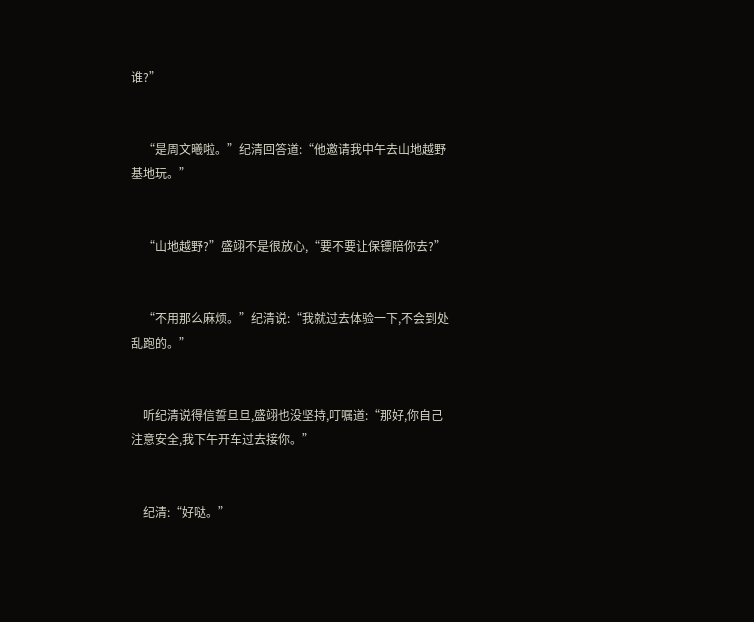谁?”


    “是周文曦啦。”纪清回答道:“他邀请我中午去山地越野基地玩。”


    “山地越野?”盛翊不是很放心,“要不要让保镖陪你去?”


    “不用那么麻烦。”纪清说:“我就过去体验一下,不会到处乱跑的。”


    听纪清说得信誓旦旦,盛翊也没坚持,叮嘱道:“那好,你自己注意安全,我下午开车过去接你。”


    纪清:“好哒。”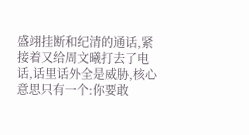盛翊挂断和纪清的通话,紧接着又给周文曦打去了电话,话里话外全是威胁,核心意思只有一个:你要敢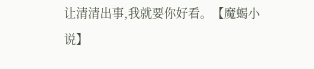让清清出事,我就要你好看。【魔蝎小说】